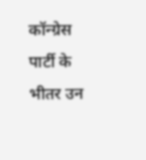कॉन्ग्रेस पार्टी के भीतर उन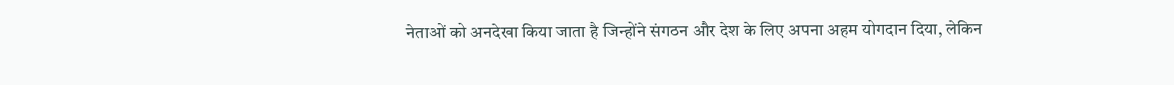नेताओं को अनदेखा किया जाता है जिन्होंने संगठन और देश के लिए अपना अहम योगदान दिया, लेकिन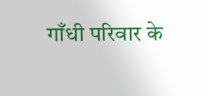गाँधी परिवार के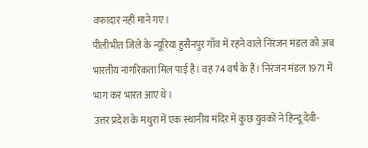वफादार नहीं माने गए।
पीलीभीत जिले के न्यूरिया हुसैनपुर गाँव में रहने वाले निरंजन मंडल को अब भारतीय नागरिकता मिल पाई है। वह 74 वर्ष के हैं। निरंजन मंडल 1971 में भाग कर भारत आए थे।
उत्तर प्रदेश के मथुरा में एक स्थानीय मंदिर में कुछ युवकों ने हिन्दू देवी-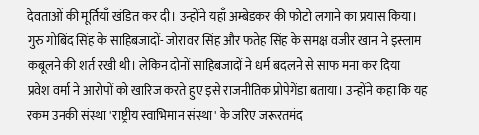देवताओं की मूर्तियाँ खंडित कर दी। उन्होंने यहाँ अम्बेडकर की फोटो लगाने का प्रयास किया।
गुरु गोबिंद सिंह के साहिबजादों- जोरावर सिंह और फतेह सिंह के समक्ष वजीर खान ने इस्लाम कबूलने की शर्त रखी थी। लेकिन दोनों साहिबजादों ने धर्म बदलने से साफ मना कर दिया
प्रवेश वर्मा ने आरोपों को खारिज करते हुए इसे राजनीतिक प्रोपेगेंडा बताया। उन्होंने कहा कि यह रकम उनकी संस्था 'राष्ट्रीय स्वाभिमान संस्था' के जरिए जरूरतमंद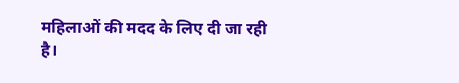महिलाओं की मदद के लिए दी जा रही है।